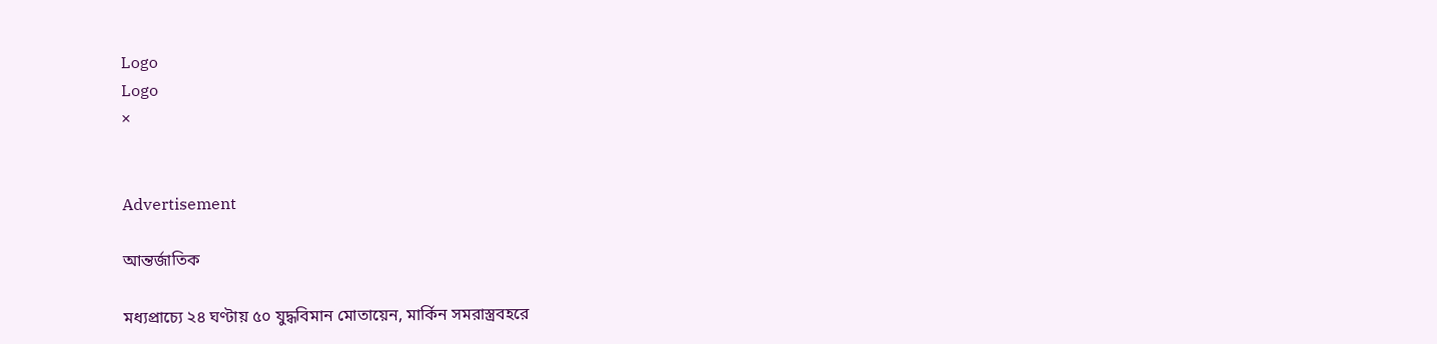Logo
Logo
×


Advertisement

আন্তর্জাতিক

মধ্যপ্রাচ্যে ২৪ ঘণ্টায় ৫০ যুদ্ধবিমান মোতায়েন, মার্কিন সমরাস্ত্রবহরে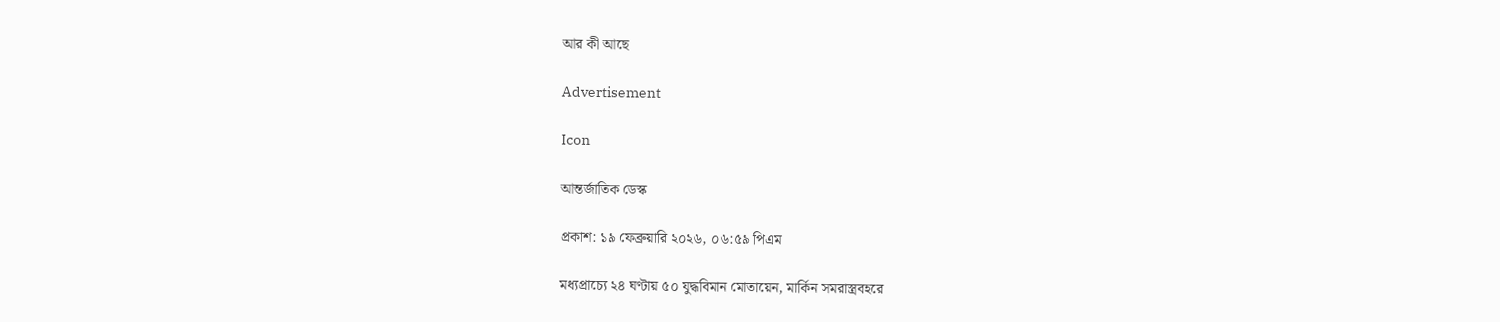আর কী আছে

Advertisement

Icon

আন্তর্জাতিক ডেস্ক

প্রকাশ: ১৯ ফেব্রুয়ারি ২০২৬, ০৬:৫৯ পিএম

মধ্যপ্রাচ্যে ২৪ ঘণ্টায় ৫০ যুদ্ধবিমান মোতায়েন, মার্কিন সমরাস্ত্রবহরে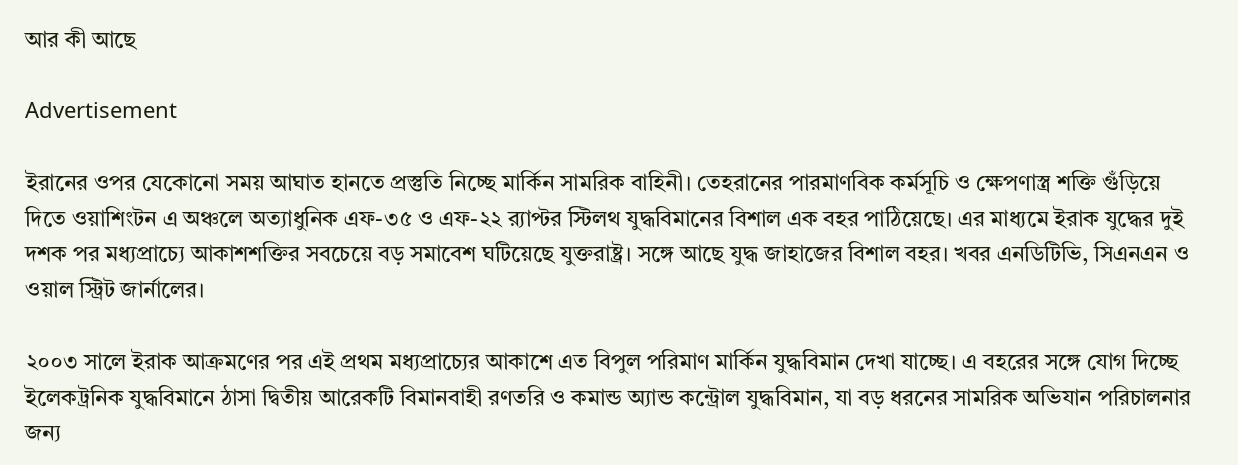আর কী আছে

Advertisement

ইরানের ওপর যেকোনো সময় আঘাত হানতে প্রস্তুতি নিচ্ছে মার্কিন সামরিক বাহিনী। তেহরানের পারমাণবিক কর্মসূচি ও ক্ষেপণাস্ত্র শক্তি গুঁড়িয়ে দিতে ওয়াশিংটন এ অঞ্চলে অত্যাধুনিক এফ-৩৫ ও এফ-২২ র‍্যাপ্টর স্টিলথ যুদ্ধবিমানের বিশাল এক বহর পাঠিয়েছে। এর মাধ্যমে ইরাক যুদ্ধের দুই দশক পর মধ্যপ্রাচ্যে আকাশশক্তির সবচেয়ে বড় সমাবেশ ঘটিয়েছে যুক্তরাষ্ট্র। সঙ্গে আছে যুদ্ধ জাহাজের বিশাল বহর। খবর এনডিটিভি, সিএনএন ও ওয়াল স্ট্রিট জার্নালের।

২০০৩ সালে ইরাক আক্রমণের পর এই প্রথম মধ্যপ্রাচ্যের আকাশে এত বিপুল পরিমাণ মার্কিন যুদ্ধবিমান দেখা যাচ্ছে। এ বহরের সঙ্গে যোগ দিচ্ছে ইলেকট্রনিক যুদ্ধবিমানে ঠাসা দ্বিতীয় আরেকটি বিমানবাহী রণতরি ও কমান্ড অ্যান্ড কন্ট্রোল যুদ্ধবিমান, যা বড় ধরনের সামরিক অভিযান পরিচালনার জন্য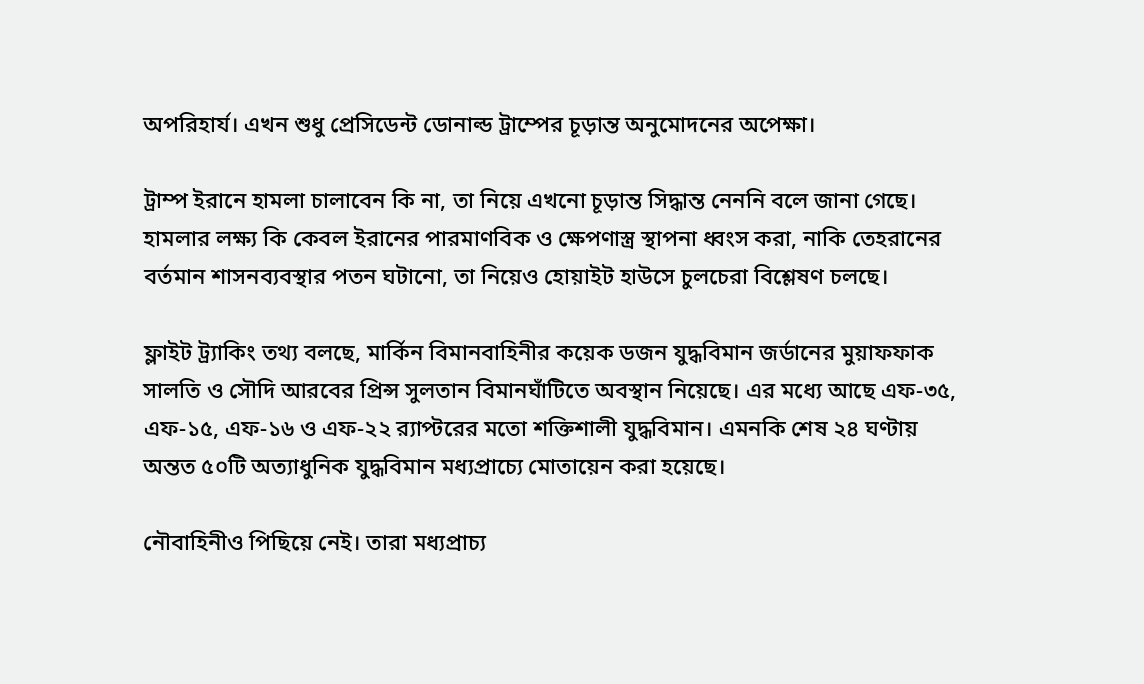অপরিহার্য। এখন শুধু প্রেসিডেন্ট ডোনাল্ড ট্রাম্পের চূড়ান্ত অনুমোদনের অপেক্ষা।

ট্রাম্প ইরানে হামলা চালাবেন কি না, তা নিয়ে এখনো চূড়ান্ত সিদ্ধান্ত নেননি বলে জানা গেছে। হামলার লক্ষ্য কি কেবল ইরানের পারমাণবিক ও ক্ষেপণাস্ত্র স্থাপনা ধ্বংস করা, নাকি তেহরানের বর্তমান শাসনব্যবস্থার পতন ঘটানো, তা নিয়েও হোয়াইট হাউসে চুলচেরা বিশ্লেষণ চলছে।

ফ্লাইট ট্র্যাকিং তথ্য বলছে, মার্কিন বিমানবাহিনীর কয়েক ডজন যুদ্ধবিমান জর্ডানের মুয়াফফাক সালতি ও সৌদি আরবের প্রিন্স সুলতান বিমানঘাঁটিতে অবস্থান নিয়েছে। এর মধ্যে আছে এফ-৩৫, এফ-১৫, এফ-১৬ ও এফ-২২ র‍্যাপ্টরের মতো শক্তিশালী যুদ্ধবিমান। এমনকি শেষ ২৪ ঘণ্টায় অন্তত ৫০টি অত্যাধুনিক যুদ্ধবিমান মধ্যপ্রাচ্যে মোতায়েন করা হয়েছে।

নৌবাহিনীও পিছিয়ে নেই। তারা মধ্যপ্রাচ্য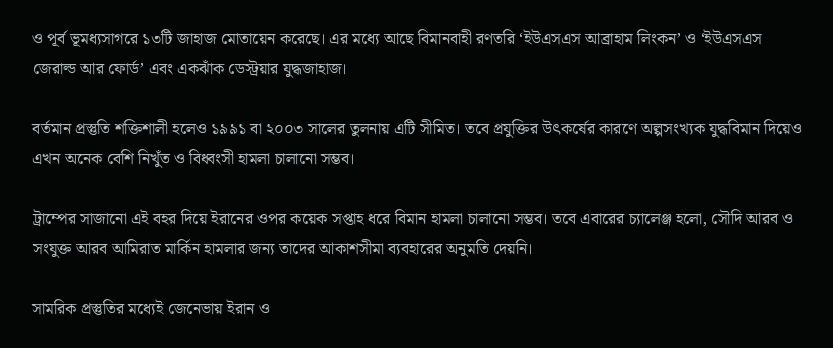ও পূর্ব ভূমধ্যসাগরে ১৩টি জাহাজ মোতায়েন করেছে। এর মধ্যে আছে বিমানবাহী রণতরি ‘ইউএসএস আব্রাহাম লিংকন’ ও ‘ইউএসএস জেরাল্ড আর ফোর্ড’ এবং একঝাঁক ডেস্ট্রয়ার যুদ্ধজাহাজ।

বর্তমান প্রস্তুতি শক্তিশালী হলেও ১৯৯১ বা ২০০৩ সালের তুলনায় এটি সীমিত। তবে প্রযুক্তির উৎকর্ষের কারণে অল্পসংখ্যক যুদ্ধবিমান দিয়েও এখন অনেক বেশি নিখুঁত ও বিধ্বংসী হামলা চালানো সম্ভব।

ট্রাম্পের সাজানো এই বহর দিয়ে ইরানের ওপর কয়েক সপ্তাহ ধরে বিমান হামলা চালানো সম্ভব। তবে এবারের চ্যালেঞ্জ হলো, সৌদি আরব ও সংযুক্ত আরব আমিরাত মার্কিন হামলার জন্য তাদের আকাশসীমা ব্যবহারের অনুমতি দেয়নি।

সামরিক প্রস্তুতির মধ্যেই জেনেভায় ইরান ও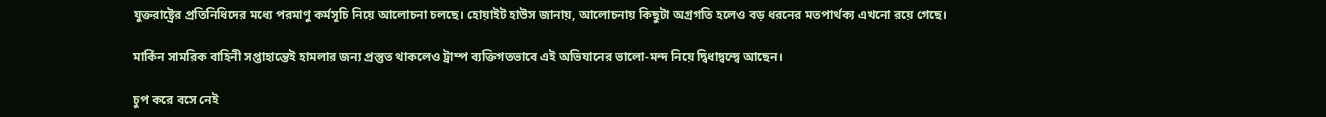যুক্তরাষ্ট্রের প্রতিনিধিদের মধ্যে পরমাণু কর্মসূচি নিয়ে আলোচনা চলছে। হোয়াইট হাউস জানায়, আলোচনায় কিছুটা অগ্রগতি হলেও বড় ধরনের মতপার্থক্য এখনো রয়ে গেছে।

মার্কিন সামরিক বাহিনী সপ্তাহান্তেই হামলার জন্য প্রস্তুত থাকলেও ট্রাম্প ব্যক্তিগতভাবে এই অভিযানের ভালো-মন্দ নিয়ে দ্বিধাদ্বন্দ্বে আছেন।

চুপ করে বসে নেই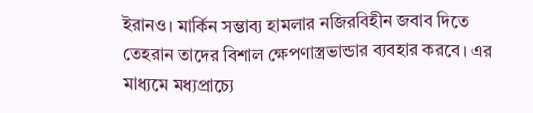ইরানও। মার্কিন সম্ভাব্য হামলার নজিরবিহীন জবাব দিতে তেহরান তাদের বিশাল ক্ষেপণাস্ত্রভান্ডার ব্যবহার করবে। এর মাধ্যমে মধ্যপ্রাচ্যে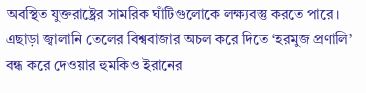অবস্থিত যুক্তরাষ্ট্রের সামরিক ঘাঁটিগুলোকে লক্ষ্যবস্তু করতে পারে। এছাড়া জ্বালানি তেলের বিশ্ববাজার অচল করে দিতে ‘হরমুজ প্রণালি’ বন্ধ করে দেওয়ার হুমকিও ইরানের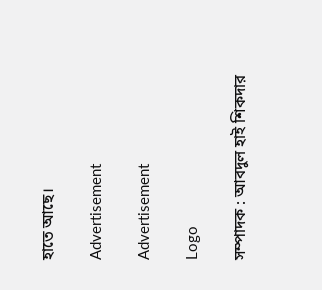হাতে আছে।

Advertisement

Advertisement

Logo

সম্পাদক : আবদুল হাই শিকদার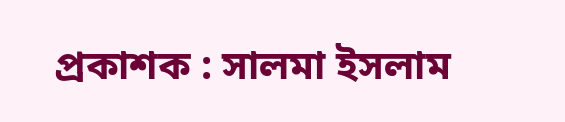প্রকাশক : সালমা ইসলাম